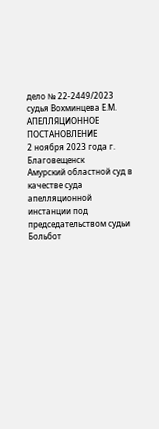дело № 22-2449/2023 судья Вохминцева Е.М.
АПЕЛЛЯЦИОННОЕ ПОСТАНОВЛЕНИЕ
2 ноября 2023 года г. Благовещенск
Амурский областной суд в качестве суда апелляционной инстанции под председательством судьи Больбот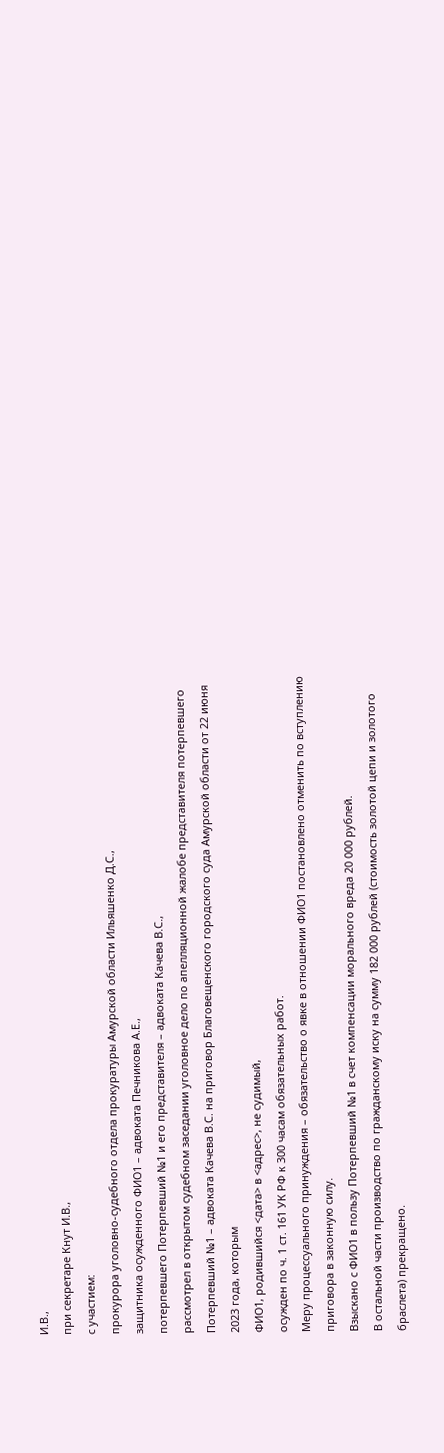И.В.,
при секретаре Кнут И.В.,
с участием:
прокурора уголовно-судебного отдела прокуратуры Амурской области Ильяшенко Д.С.,
защитника осужденного ФИО1 – адвоката Печникова А.Е.,
потерпевшего Потерпевший №1 и его представителя – адвоката Качева В.С.,
рассмотрел в открытом судебном заседании уголовное дело по апелляционной жалобе представителя потерпевшего Потерпевший №1 – адвоката Качева В.С. на приговор Благовещенского городского суда Амурской области от 22 июня 2023 года, которым
ФИО1, родившийся <дата> в <адрес>, не судимый,
осужден по ч. 1 ст. 161 УК РФ к 300 часам обязательных работ.
Меру процессуального принуждения – обязательство о явке в отношении ФИО1 постановлено отменить по вступлению приговора в законную силу.
Взыскано с ФИО1 в пользу Потерпевший №1 в счет компенсации морального вреда 20 000 рублей.
В остальной части производство по гражданскому иску на сумму 182 000 рублей (стоимость золотой цепи и золотого браслета) прекращено.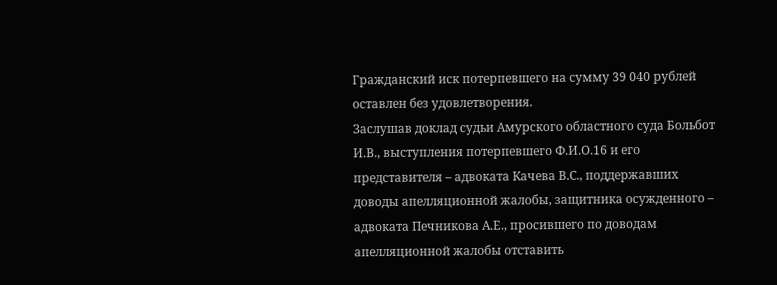Гражданский иск потерпевшего на сумму 39 040 рублей оставлен без удовлетворения.
Заслушав доклад судьи Амурского областного суда Больбот И.В., выступления потерпевшего Ф.И.О.16 и его представителя – адвоката Качева В.С., поддержавших доводы апелляционной жалобы, защитника осужденного – адвоката Печникова А.Е., просившего по доводам апелляционной жалобы отставить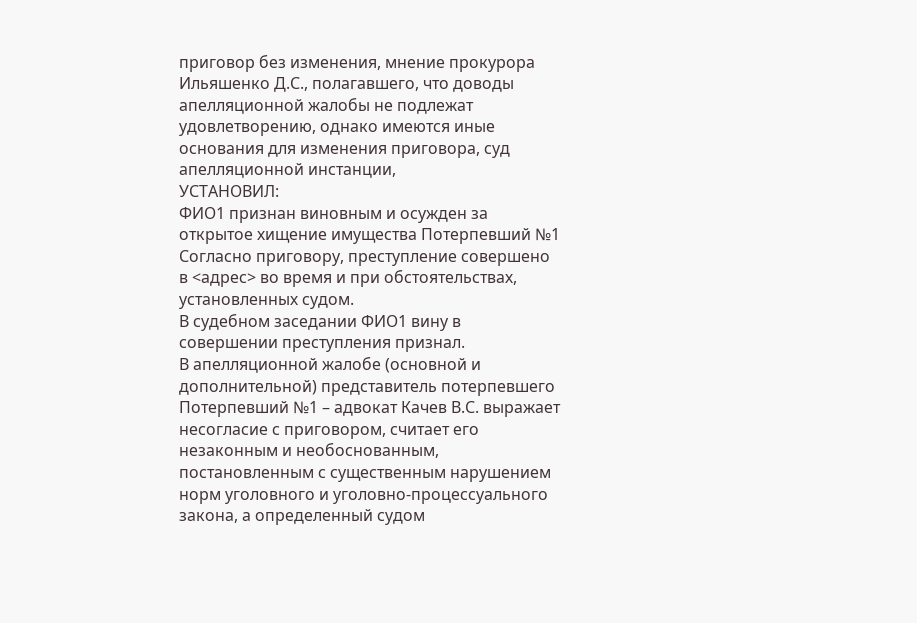приговор без изменения, мнение прокурора Ильяшенко Д.С., полагавшего, что доводы апелляционной жалобы не подлежат удовлетворению, однако имеются иные основания для изменения приговора, суд апелляционной инстанции,
УСТАНОВИЛ:
ФИО1 признан виновным и осужден за открытое хищение имущества Потерпевший №1
Согласно приговору, преступление совершено в <адрес> во время и при обстоятельствах, установленных судом.
В судебном заседании ФИО1 вину в совершении преступления признал.
В апелляционной жалобе (основной и дополнительной) представитель потерпевшего Потерпевший №1 – адвокат Качев В.С. выражает несогласие с приговором, считает его незаконным и необоснованным, постановленным с существенным нарушением норм уголовного и уголовно-процессуального закона, а определенный судом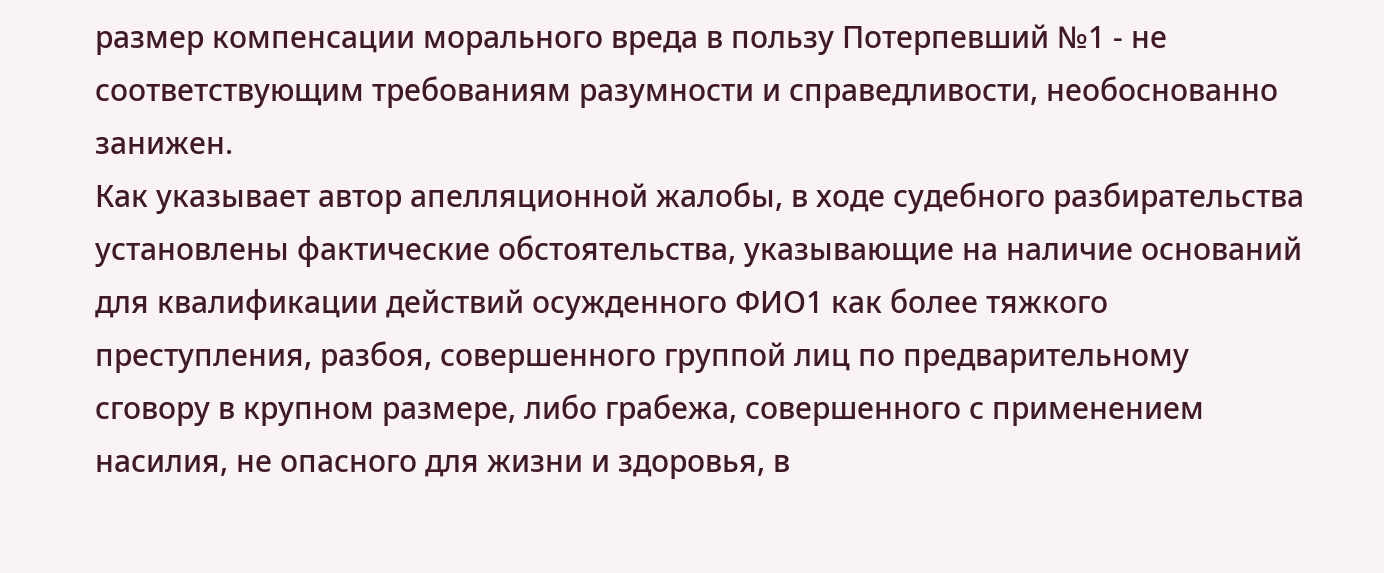размер компенсации морального вреда в пользу Потерпевший №1 - не соответствующим требованиям разумности и справедливости, необоснованно занижен.
Как указывает автор апелляционной жалобы, в ходе судебного разбирательства установлены фактические обстоятельства, указывающие на наличие оснований для квалификации действий осужденного ФИО1 как более тяжкого преступления, разбоя, совершенного группой лиц по предварительному сговору в крупном размере, либо грабежа, совершенного с применением насилия, не опасного для жизни и здоровья, в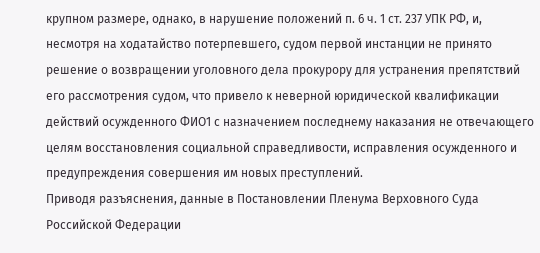крупном размере, однако, в нарушение положений п. 6 ч. 1 ст. 237 УПК РФ, и, несмотря на ходатайство потерпевшего, судом первой инстанции не принято решение о возвращении уголовного дела прокурору для устранения препятствий его рассмотрения судом, что привело к неверной юридической квалификации действий осужденного ФИО1 с назначением последнему наказания не отвечающего целям восстановления социальной справедливости, исправления осужденного и предупреждения совершения им новых преступлений.
Приводя разъяснения, данные в Постановлении Пленума Верховного Суда Российской Федерации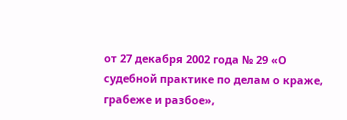от 27 декабря 2002 года № 29 «О судебной практике по делам о краже, грабеже и разбое»,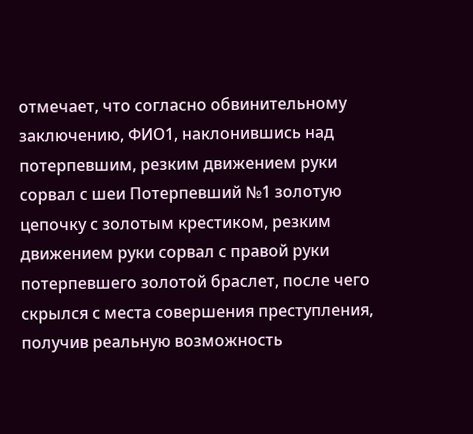отмечает, что согласно обвинительному заключению, ФИО1, наклонившись над потерпевшим, резким движением руки сорвал с шеи Потерпевший №1 золотую цепочку с золотым крестиком, резким движением руки сорвал с правой руки потерпевшего золотой браслет, после чего скрылся с места совершения преступления, получив реальную возможность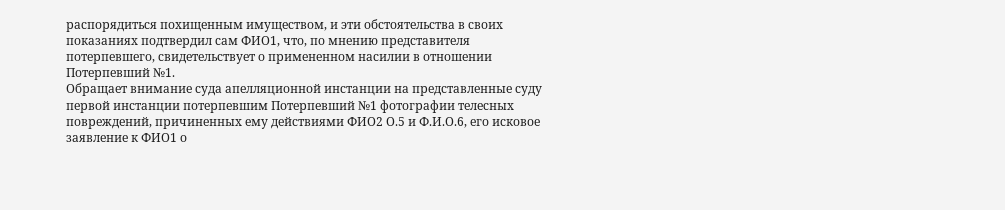распорядиться похищенным имуществом, и эти обстоятельства в своих показаниях подтвердил сам ФИО1, что, по мнению представителя потерпевшего, свидетельствует о примененном насилии в отношении Потерпевший №1.
Обращает внимание суда апелляционной инстанции на представленные суду первой инстанции потерпевшим Потерпевший №1 фотографии телесных повреждений, причиненных ему действиями ФИО2 О.5 и Ф.И.О.6, его исковое заявление к ФИО1 о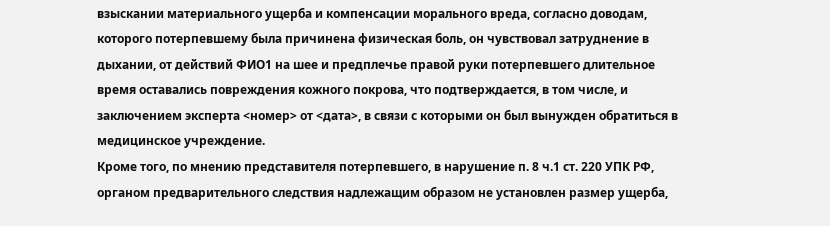взыскании материального ущерба и компенсации морального вреда, согласно доводам, которого потерпевшему была причинена физическая боль, он чувствовал затруднение в дыхании, от действий ФИО1 на шее и предплечье правой руки потерпевшего длительное время оставались повреждения кожного покрова, что подтверждается, в том числе, и заключением эксперта <номер> от <дата>, в связи с которыми он был вынужден обратиться в медицинское учреждение.
Кроме того, по мнению представителя потерпевшего, в нарушение п. 8 ч.1 ст. 220 УПК РФ, органом предварительного следствия надлежащим образом не установлен размер ущерба,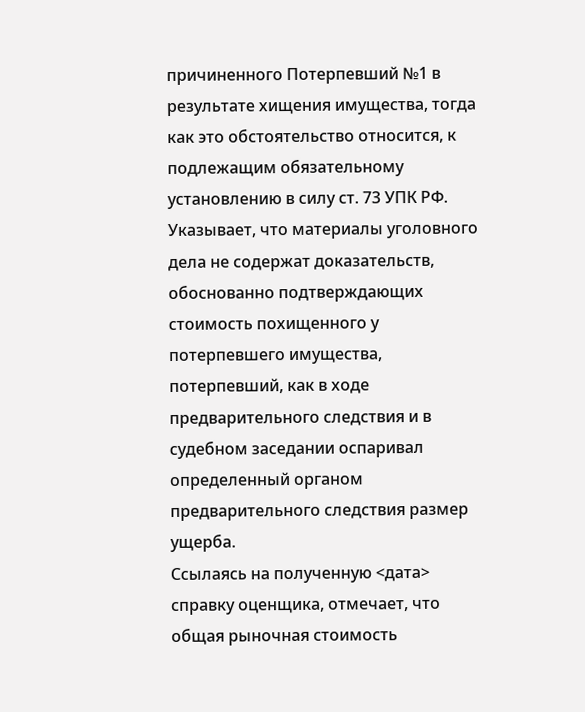причиненного Потерпевший №1 в результате хищения имущества, тогда как это обстоятельство относится, к подлежащим обязательному установлению в силу ст. 73 УПК РФ.
Указывает, что материалы уголовного дела не содержат доказательств, обоснованно подтверждающих стоимость похищенного у потерпевшего имущества, потерпевший, как в ходе предварительного следствия и в судебном заседании оспаривал определенный органом предварительного следствия размер ущерба.
Ссылаясь на полученную <дата> справку оценщика, отмечает, что общая рыночная стоимость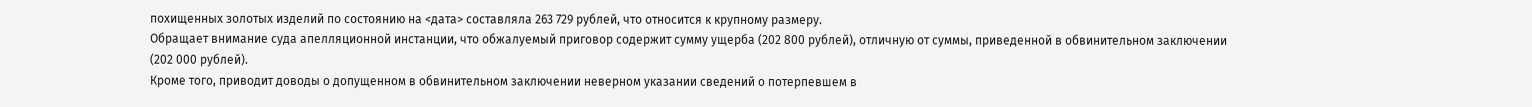похищенных золотых изделий по состоянию на <дата> составляла 263 729 рублей, что относится к крупному размеру.
Обращает внимание суда апелляционной инстанции, что обжалуемый приговор содержит сумму ущерба (202 800 рублей), отличную от суммы, приведенной в обвинительном заключении (202 000 рублей).
Кроме того, приводит доводы о допущенном в обвинительном заключении неверном указании сведений о потерпевшем в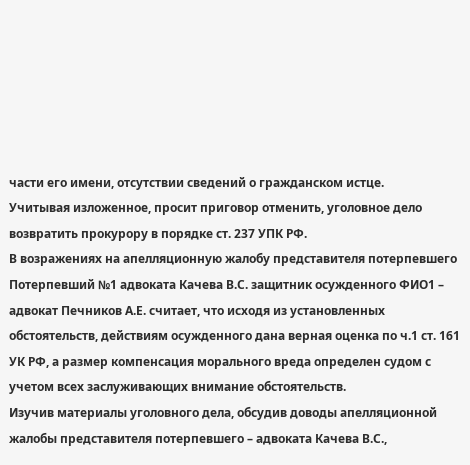части его имени, отсутствии сведений о гражданском истце.
Учитывая изложенное, просит приговор отменить, уголовное дело возвратить прокурору в порядке ст. 237 УПК РФ.
В возражениях на апелляционную жалобу представителя потерпевшего Потерпевший №1 адвоката Качева В.С. защитник осужденного ФИО1 – адвокат Печников А.Е. считает, что исходя из установленных обстоятельств, действиям осужденного дана верная оценка по ч.1 ст. 161 УК РФ, а размер компенсация морального вреда определен судом с учетом всех заслуживающих внимание обстоятельств.
Изучив материалы уголовного дела, обсудив доводы апелляционной жалобы представителя потерпевшего – адвоката Качева В.С.,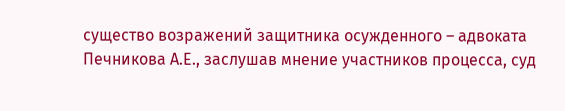существо возражений защитника осужденного – адвоката Печникова А.Е., заслушав мнение участников процесса, суд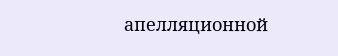апелляционной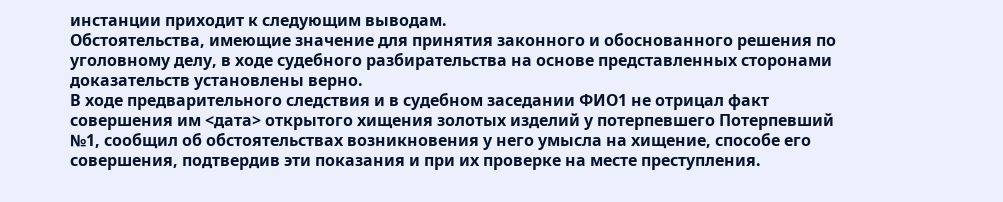инстанции приходит к следующим выводам.
Обстоятельства, имеющие значение для принятия законного и обоснованного решения по уголовному делу, в ходе судебного разбирательства на основе представленных сторонами доказательств установлены верно.
В ходе предварительного следствия и в судебном заседании ФИО1 не отрицал факт совершения им <дата> открытого хищения золотых изделий у потерпевшего Потерпевший №1, сообщил об обстоятельствах возникновения у него умысла на хищение, способе его совершения, подтвердив эти показания и при их проверке на месте преступления.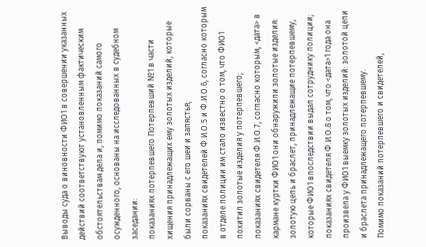Выводы суда о виновности ФИО1 в совершении указанных действий соответствуют установленным фактическим обстоятельствам дела и, помимо показаний самого осужденного, основаны на исследованных в судебном заседании:
показаниях потерпевшего Потерпевший №1 в части хищения принадлежащих ему золотых изделий, которые были сорваны с его шеи и запястья;
показаниях свидетелей Ф.И.О.5 и Ф.И.О.6, согласно которым в отделе полиции им стало известно о том, что ФИО1 похитил золотые изделия у потерпевшего;
показаниях свидетеля Ф.И.О.7, согласно которым, <дата> в кармане куртки ФИО1 они обнаружили золотые изделия: золотую цепь и браслет, принадлежащие потерпевшему, которые ФИО1 впоследствии выдал сотруднику полиции;
показаниях свидетеля Ф.И.О.8 о том, что <дата>1 года она произвела у ФИО1 выемку золотых изделий: золотой цепи и браслета принадлежащего потерпевшему.
Помимо показаний потерпевшего и свидетелей,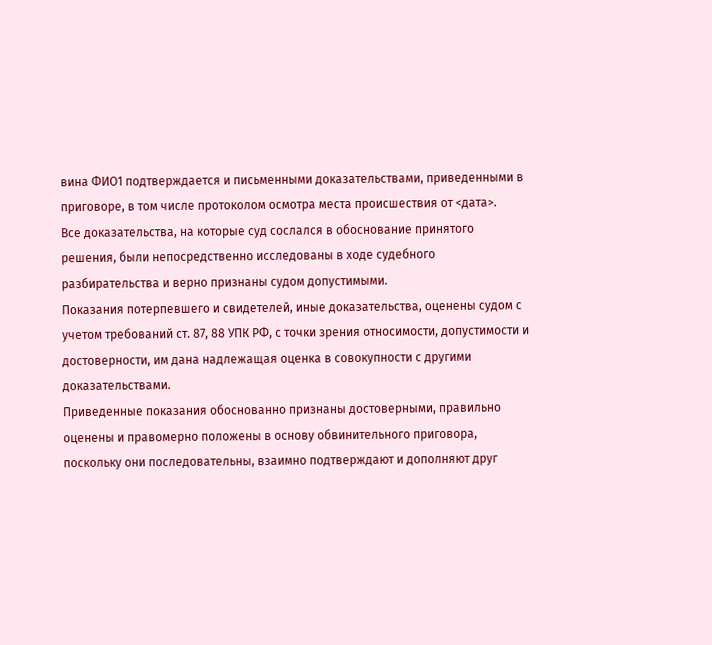вина ФИО1 подтверждается и письменными доказательствами, приведенными в приговоре, в том числе протоколом осмотра места происшествия от <дата>.
Все доказательства, на которые суд сослался в обоснование принятого решения, были непосредственно исследованы в ходе судебного разбирательства и верно признаны судом допустимыми.
Показания потерпевшего и свидетелей, иные доказательства, оценены судом с учетом требований ст. 87, 88 УПК РФ, с точки зрения относимости, допустимости и достоверности, им дана надлежащая оценка в совокупности с другими доказательствами.
Приведенные показания обоснованно признаны достоверными, правильно оценены и правомерно положены в основу обвинительного приговора, поскольку они последовательны, взаимно подтверждают и дополняют друг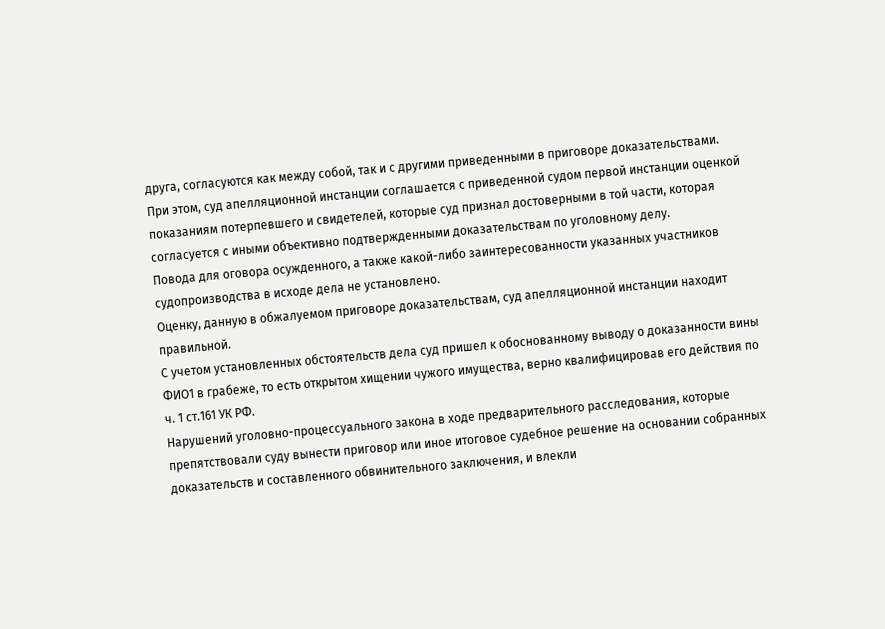друга, согласуются как между собой, так и с другими приведенными в приговоре доказательствами.
При этом, суд апелляционной инстанции соглашается с приведенной судом первой инстанции оценкой показаниям потерпевшего и свидетелей, которые суд признал достоверными в той части, которая согласуется с иными объективно подтвержденными доказательствам по уголовному делу.
Повода для оговора осужденного, а также какой-либо заинтересованности указанных участников судопроизводства в исходе дела не установлено.
Оценку, данную в обжалуемом приговоре доказательствам, суд апелляционной инстанции находит правильной.
С учетом установленных обстоятельств дела суд пришел к обоснованному выводу о доказанности вины ФИО1 в грабеже, то есть открытом хищении чужого имущества, верно квалифицировав его действия по ч. 1 ст.161 УК РФ.
Нарушений уголовно-процессуального закона в ходе предварительного расследования, которые препятствовали суду вынести приговор или иное итоговое судебное решение на основании собранных доказательств и составленного обвинительного заключения, и влекли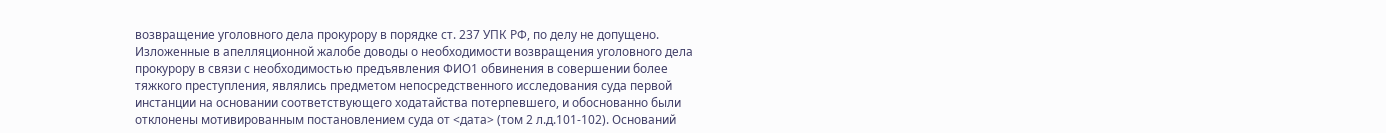возвращение уголовного дела прокурору в порядке ст. 237 УПК РФ, по делу не допущено.
Изложенные в апелляционной жалобе доводы о необходимости возвращения уголовного дела прокурору в связи с необходимостью предъявления ФИО1 обвинения в совершении более тяжкого преступления, являлись предметом непосредственного исследования суда первой инстанции на основании соответствующего ходатайства потерпевшего, и обоснованно были отклонены мотивированным постановлением суда от <дата> (том 2 л.д.101-102). Оснований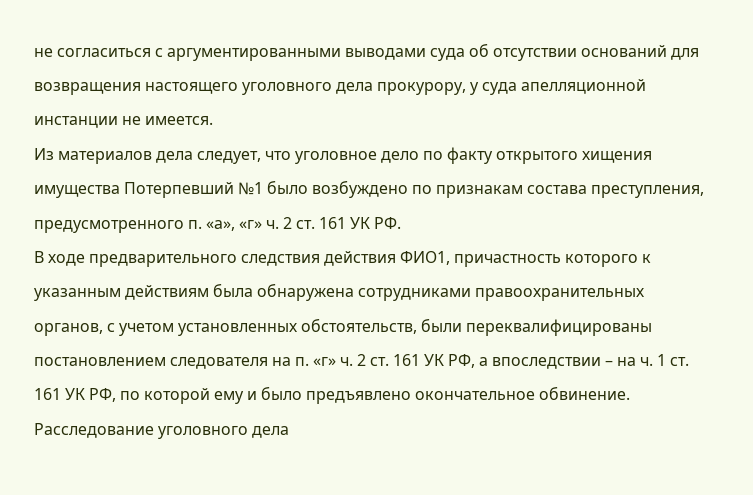не согласиться с аргументированными выводами суда об отсутствии оснований для возвращения настоящего уголовного дела прокурору, у суда апелляционной инстанции не имеется.
Из материалов дела следует, что уголовное дело по факту открытого хищения имущества Потерпевший №1 было возбуждено по признакам состава преступления, предусмотренного п. «а», «г» ч. 2 ст. 161 УК РФ.
В ходе предварительного следствия действия ФИО1, причастность которого к указанным действиям была обнаружена сотрудниками правоохранительных органов, с учетом установленных обстоятельств, были переквалифицированы постановлением следователя на п. «г» ч. 2 ст. 161 УК РФ, а впоследствии – на ч. 1 ст. 161 УК РФ, по которой ему и было предъявлено окончательное обвинение.
Расследование уголовного дела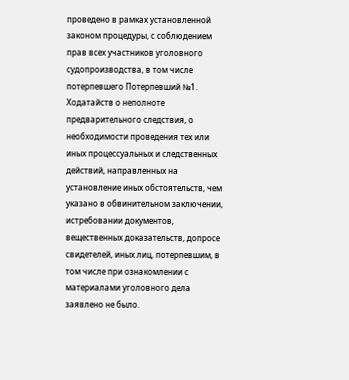проведено в рамках установленной законом процедуры, с соблюдением прав всех участников уголовного судопроизводства, в том числе потерпевшего Потерпевший №1.
Ходатайств о неполноте предварительного следствия, о необходимости проведения тех или иных процессуальных и следственных действий, направленных на установление иных обстоятельств, чем указано в обвинительном заключении, истребовании документов, вещественных доказательств, допросе свидетелей, иных лиц, потерпевшим, в том числе при ознакомлении с материалами уголовного дела заявлено не было.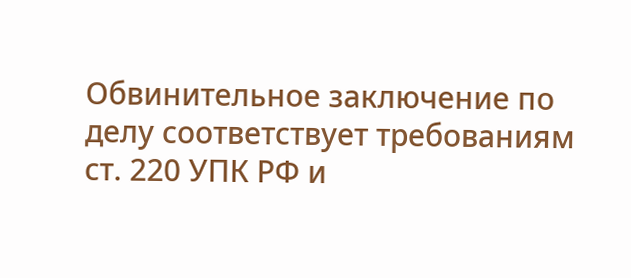Обвинительное заключение по делу соответствует требованиям ст. 220 УПК РФ и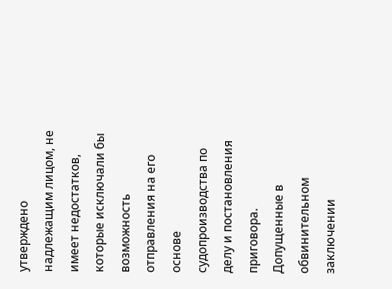утверждено надлежащим лицом, не имеет недостатков, которые исключали бы возможность отправления на его основе судопроизводства по делу и постановления приговора.
Допущенные в обвинительном заключении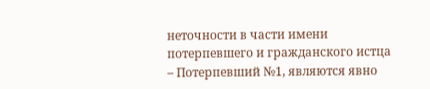неточности в части имени потерпевшего и гражданского истца – Потерпевший №1, являются явно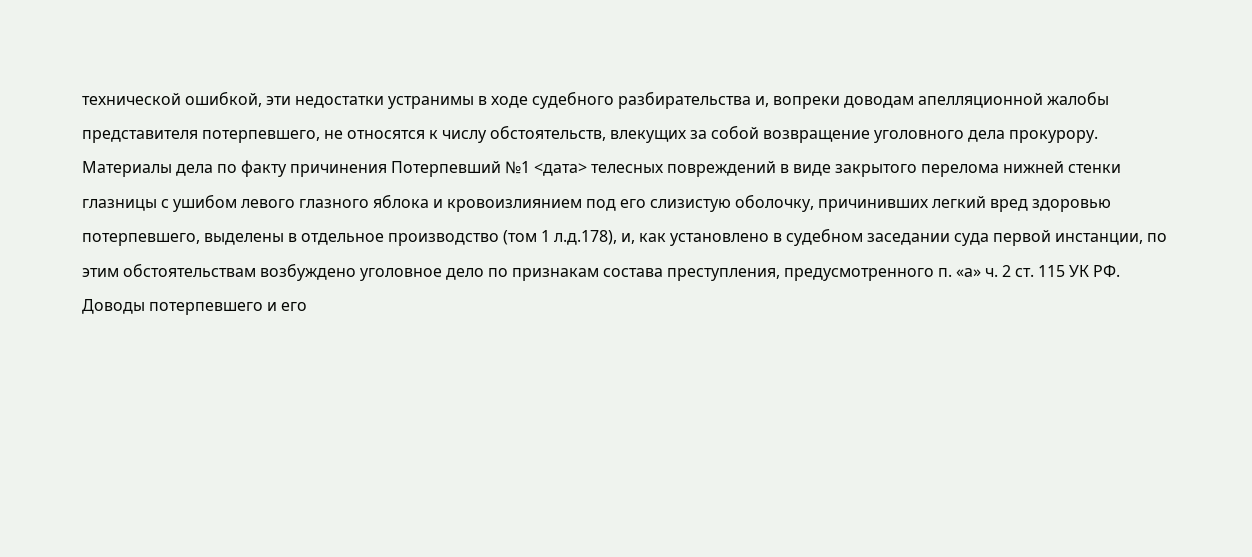технической ошибкой, эти недостатки устранимы в ходе судебного разбирательства и, вопреки доводам апелляционной жалобы представителя потерпевшего, не относятся к числу обстоятельств, влекущих за собой возвращение уголовного дела прокурору.
Материалы дела по факту причинения Потерпевший №1 <дата> телесных повреждений в виде закрытого перелома нижней стенки глазницы с ушибом левого глазного яблока и кровоизлиянием под его слизистую оболочку, причинивших легкий вред здоровью потерпевшего, выделены в отдельное производство (том 1 л.д.178), и, как установлено в судебном заседании суда первой инстанции, по этим обстоятельствам возбуждено уголовное дело по признакам состава преступления, предусмотренного п. «а» ч. 2 ст. 115 УК РФ.
Доводы потерпевшего и его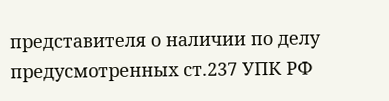представителя о наличии по делу предусмотренных ст.237 УПК РФ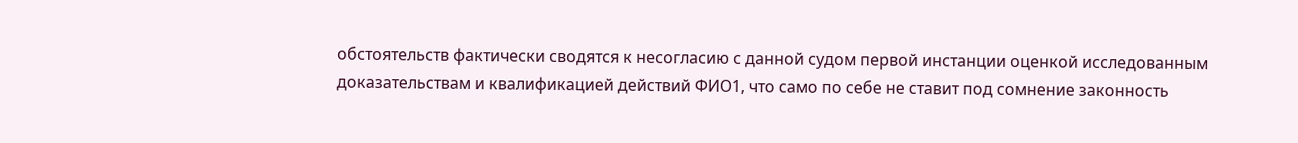обстоятельств фактически сводятся к несогласию с данной судом первой инстанции оценкой исследованным доказательствам и квалификацией действий ФИО1, что само по себе не ставит под сомнение законность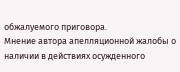обжалуемого приговора.
Мнение автора апелляционной жалобы о наличии в действиях осужденного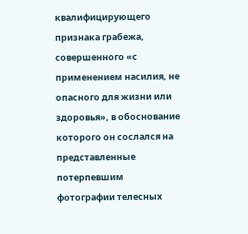квалифицирующего признака грабежа, совершенного «с применением насилия, не опасного для жизни или здоровья», в обоснование которого он сослался на представленные потерпевшим фотографии телесных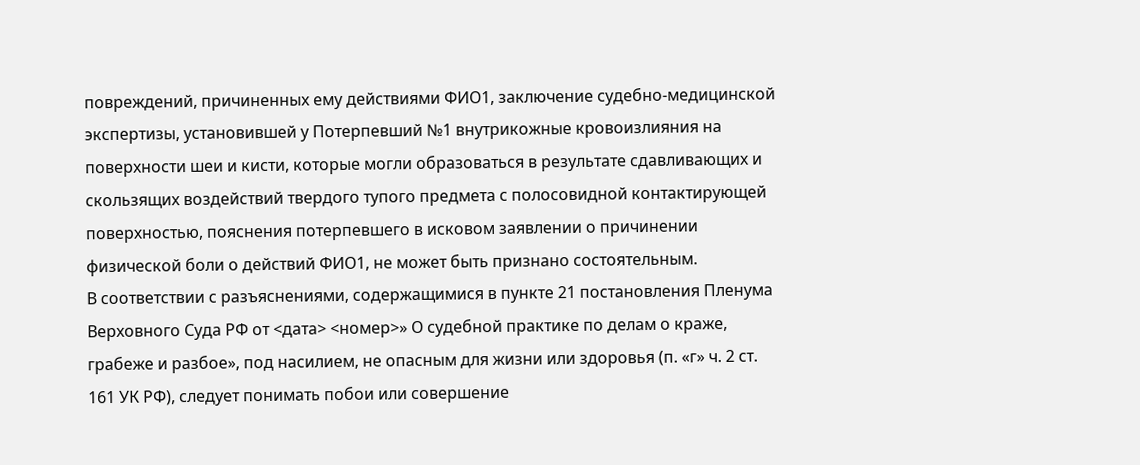повреждений, причиненных ему действиями ФИО1, заключение судебно-медицинской экспертизы, установившей у Потерпевший №1 внутрикожные кровоизлияния на поверхности шеи и кисти, которые могли образоваться в результате сдавливающих и скользящих воздействий твердого тупого предмета с полосовидной контактирующей поверхностью, пояснения потерпевшего в исковом заявлении о причинении физической боли о действий ФИО1, не может быть признано состоятельным.
В соответствии с разъяснениями, содержащимися в пункте 21 постановления Пленума Верховного Суда РФ от <дата> <номер>» О судебной практике по делам о краже, грабеже и разбое», под насилием, не опасным для жизни или здоровья (п. «г» ч. 2 ст. 161 УК РФ), следует понимать побои или совершение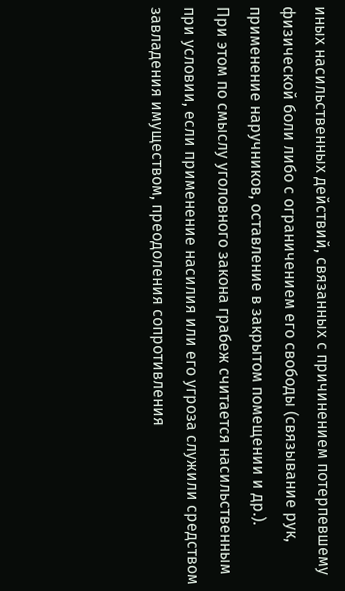иных насильственных действий, связанных с причинением потерпевшему физической боли либо с ограничением его свободы (связывание рук, применение наручников, оставление в закрытом помещении и др.).
При этом по смыслу уголовного закона грабеж считается насильственным при условии, если применение насилия или его угроза служили средством завладения имуществом, преодоления сопротивления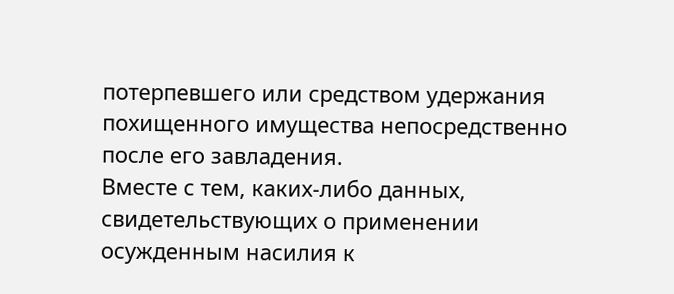потерпевшего или средством удержания похищенного имущества непосредственно после его завладения.
Вместе с тем, каких-либо данных, свидетельствующих о применении осужденным насилия к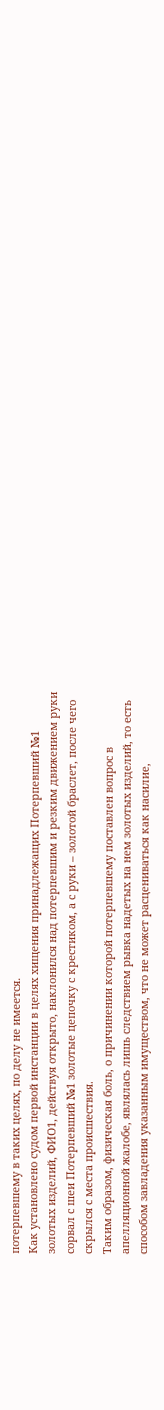потерпевшему в таких целях, по делу не имеется.
Как установлено судом первой инстанции в целях хищения принадлежащих Потерпевший №1 золотых изделий, ФИО1, действуя открыто, наклонился над потерпевшим и резким движением руки сорвал с шеи Потерпевший №1 золотые цепочку с крестиком, а с руки – золотой браслет, после чего скрылся с места происшествия.
Таким образом, физическая боль, о причинении которой потерпевшему поставлен вопрос в апелляционной жалобе, являлась лишь следствием рывка надетых на нем золотых изделий, то есть способом завладения указанным имуществом, что не может расцениваться как насилие,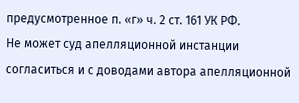предусмотренное п. «г» ч. 2 ст. 161 УК РФ.
Не может суд апелляционной инстанции согласиться и с доводами автора апелляционной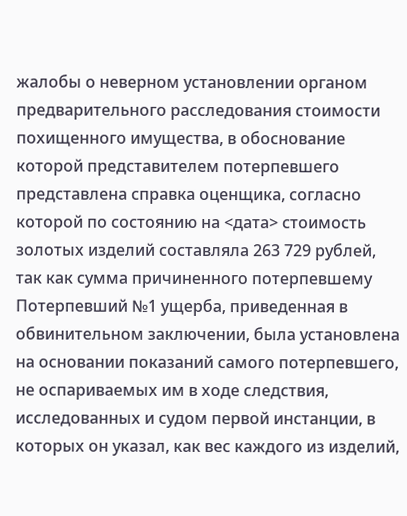жалобы о неверном установлении органом предварительного расследования стоимости похищенного имущества, в обоснование которой представителем потерпевшего представлена справка оценщика, согласно которой по состоянию на <дата> стоимость золотых изделий составляла 263 729 рублей, так как сумма причиненного потерпевшему Потерпевший №1 ущерба, приведенная в обвинительном заключении, была установлена на основании показаний самого потерпевшего, не оспариваемых им в ходе следствия, исследованных и судом первой инстанции, в которых он указал, как вес каждого из изделий,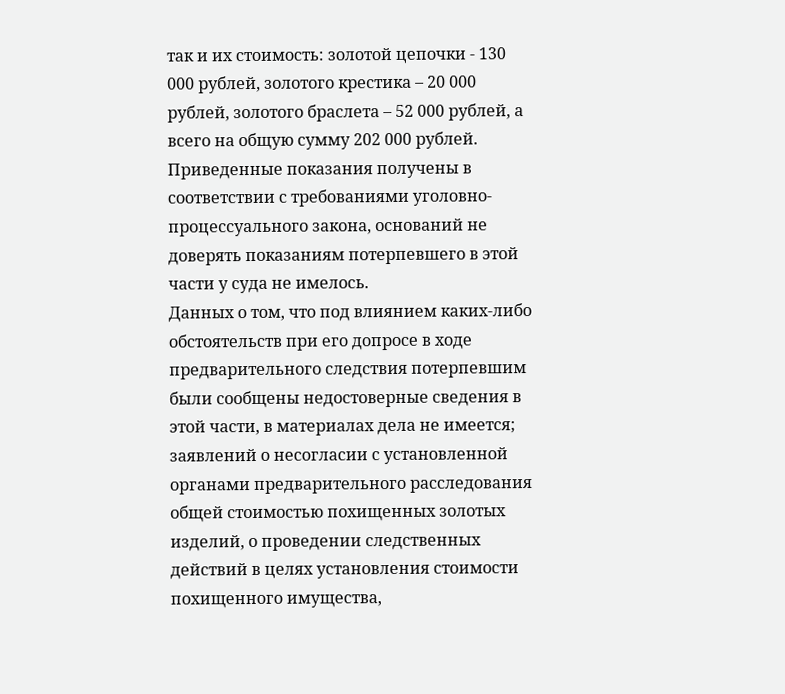так и их стоимость: золотой цепочки - 130 000 рублей, золотого крестика – 20 000 рублей, золотого браслета – 52 000 рублей, а всего на общую сумму 202 000 рублей.
Приведенные показания получены в соответствии с требованиями уголовно-процессуального закона, оснований не доверять показаниям потерпевшего в этой части у суда не имелось.
Данных о том, что под влиянием каких-либо обстоятельств при его допросе в ходе предварительного следствия потерпевшим были сообщены недостоверные сведения в этой части, в материалах дела не имеется; заявлений о несогласии с установленной органами предварительного расследования общей стоимостью похищенных золотых изделий, о проведении следственных действий в целях установления стоимости похищенного имущества,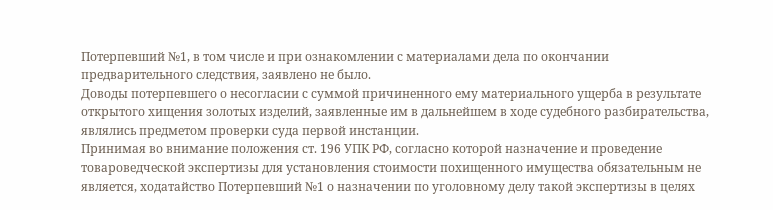Потерпевший №1, в том числе и при ознакомлении с материалами дела по окончании предварительного следствия, заявлено не было.
Доводы потерпевшего о несогласии с суммой причиненного ему материального ущерба в результате открытого хищения золотых изделий, заявленные им в дальнейшем в ходе судебного разбирательства, являлись предметом проверки суда первой инстанции.
Принимая во внимание положения ст. 196 УПК РФ, согласно которой назначение и проведение товароведческой экспертизы для установления стоимости похищенного имущества обязательным не является, ходатайство Потерпевший №1 о назначении по уголовному делу такой экспертизы в целях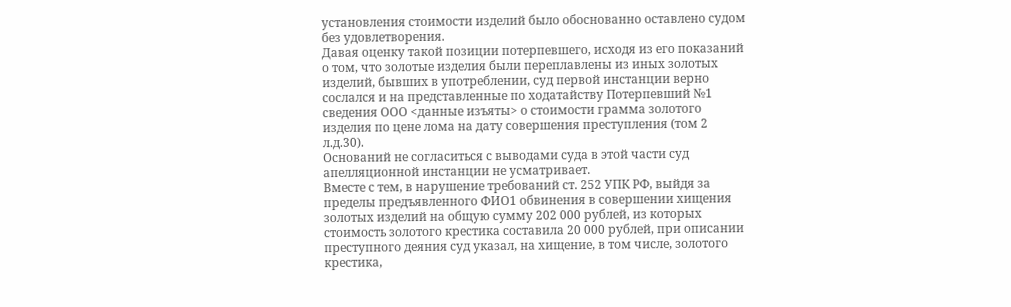установления стоимости изделий было обоснованно оставлено судом без удовлетворения.
Давая оценку такой позиции потерпевшего, исходя из его показаний о том, что золотые изделия были переплавлены из иных золотых изделий, бывших в употреблении, суд первой инстанции верно сослался и на представленные по ходатайству Потерпевший №1 сведения ООО <данные изъяты> о стоимости грамма золотого изделия по цене лома на дату совершения преступления (том 2 л.д.30).
Оснований не согласиться с выводами суда в этой части суд апелляционной инстанции не усматривает.
Вместе с тем, в нарушение требований ст. 252 УПК РФ, выйдя за пределы предъявленного ФИО1 обвинения в совершении хищения золотых изделий на общую сумму 202 000 рублей, из которых стоимость золотого крестика составила 20 000 рублей, при описании преступного деяния суд указал, на хищение, в том числе, золотого крестика,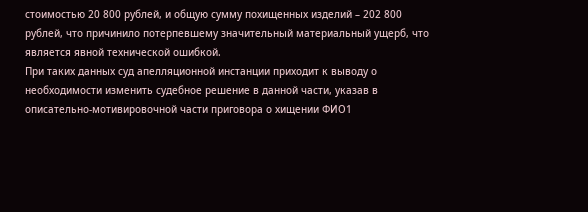стоимостью 20 800 рублей, и общую сумму похищенных изделий – 202 800 рублей, что причинило потерпевшему значительный материальный ущерб, что является явной технической ошибкой.
При таких данных суд апелляционной инстанции приходит к выводу о необходимости изменить судебное решение в данной части, указав в описательно-мотивировочной части приговора о хищении ФИО1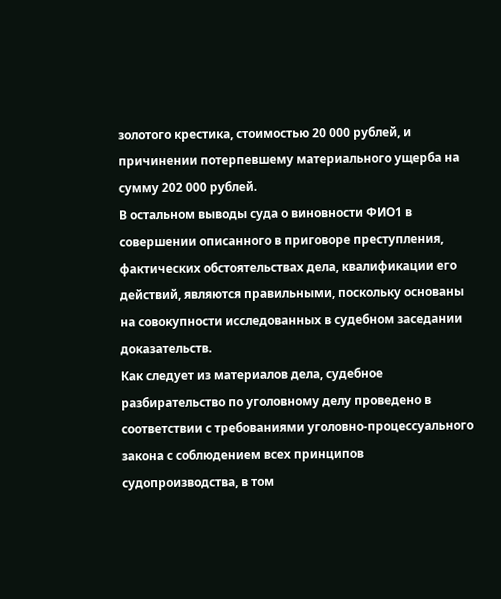золотого крестика, стоимостью 20 000 рублей, и причинении потерпевшему материального ущерба на сумму 202 000 рублей.
В остальном выводы суда о виновности ФИО1 в совершении описанного в приговоре преступления, фактических обстоятельствах дела, квалификации его действий, являются правильными, поскольку основаны на совокупности исследованных в судебном заседании доказательств.
Как следует из материалов дела, судебное разбирательство по уголовному делу проведено в соответствии с требованиями уголовно-процессуального закона с соблюдением всех принципов судопроизводства, в том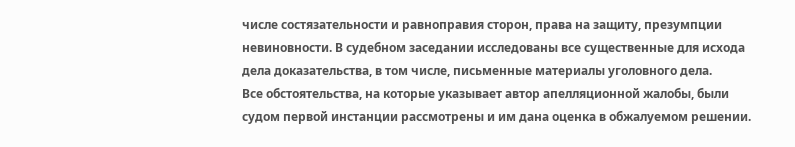числе состязательности и равноправия сторон, права на защиту, презумпции невиновности. В судебном заседании исследованы все существенные для исхода дела доказательства, в том числе, письменные материалы уголовного дела.
Все обстоятельства, на которые указывает автор апелляционной жалобы, были судом первой инстанции рассмотрены и им дана оценка в обжалуемом решении.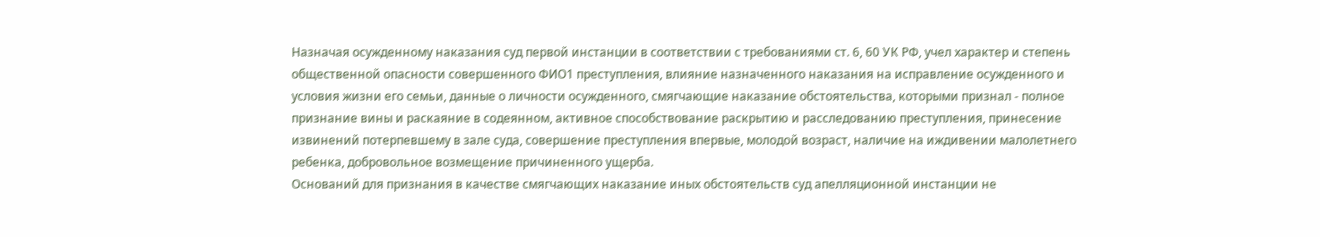Назначая осужденному наказания суд первой инстанции в соответствии с требованиями ст. 6, 60 УК РФ, учел характер и степень общественной опасности совершенного ФИО1 преступления, влияние назначенного наказания на исправление осужденного и условия жизни его семьи, данные о личности осужденного, смягчающие наказание обстоятельства, которыми признал - полное признание вины и раскаяние в содеянном, активное способствование раскрытию и расследованию преступления, принесение извинений потерпевшему в зале суда, совершение преступления впервые, молодой возраст, наличие на иждивении малолетнего ребенка, добровольное возмещение причиненного ущерба.
Оснований для признания в качестве смягчающих наказание иных обстоятельств суд апелляционной инстанции не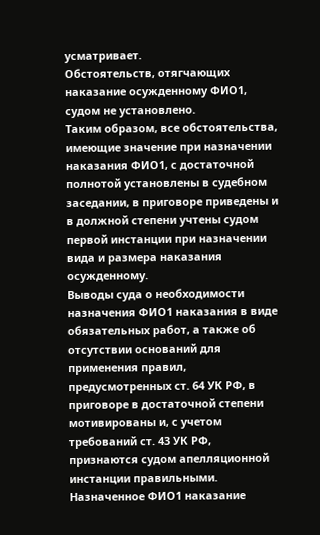усматривает.
Обстоятельств, отягчающих наказание осужденному ФИО1, судом не установлено.
Таким образом, все обстоятельства, имеющие значение при назначении наказания ФИО1, с достаточной полнотой установлены в судебном заседании, в приговоре приведены и в должной степени учтены судом первой инстанции при назначении вида и размера наказания осужденному.
Выводы суда о необходимости назначения ФИО1 наказания в виде обязательных работ, а также об отсутствии оснований для применения правил, предусмотренных ст. 64 УК РФ, в приговоре в достаточной степени мотивированы и, с учетом требований ст. 43 УК РФ, признаются судом апелляционной инстанции правильными.
Назначенное ФИО1 наказание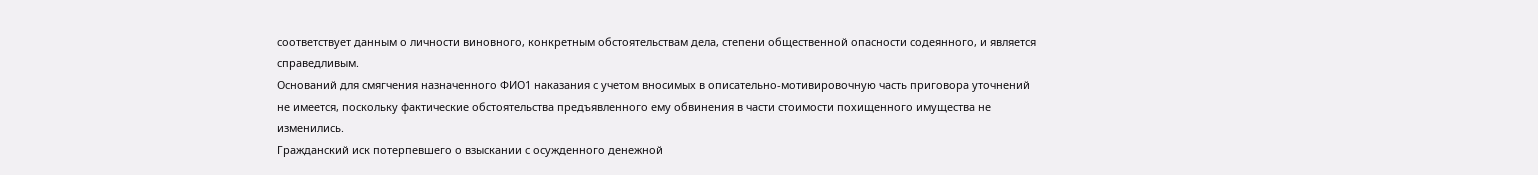соответствует данным о личности виновного, конкретным обстоятельствам дела, степени общественной опасности содеянного, и является справедливым.
Оснований для смягчения назначенного ФИО1 наказания с учетом вносимых в описательно-мотивировочную часть приговора уточнений не имеется, поскольку фактические обстоятельства предъявленного ему обвинения в части стоимости похищенного имущества не изменились.
Гражданский иск потерпевшего о взыскании с осужденного денежной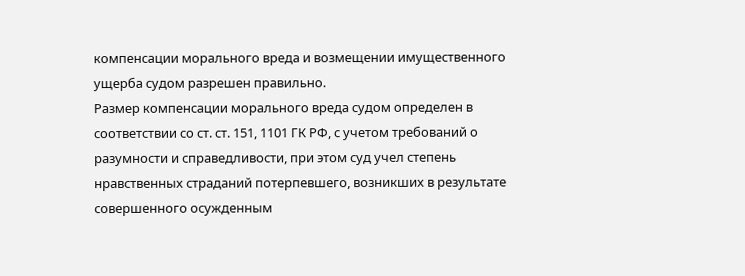компенсации морального вреда и возмещении имущественного ущерба судом разрешен правильно.
Размер компенсации морального вреда судом определен в соответствии со ст. ст. 151, 1101 ГК РФ, с учетом требований о разумности и справедливости, при этом суд учел степень нравственных страданий потерпевшего, возникших в результате совершенного осужденным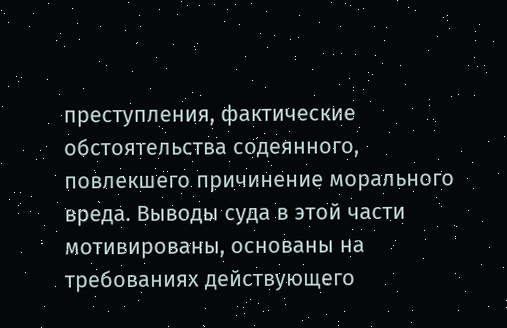преступления, фактические обстоятельства содеянного, повлекшего причинение морального вреда. Выводы суда в этой части мотивированы, основаны на требованиях действующего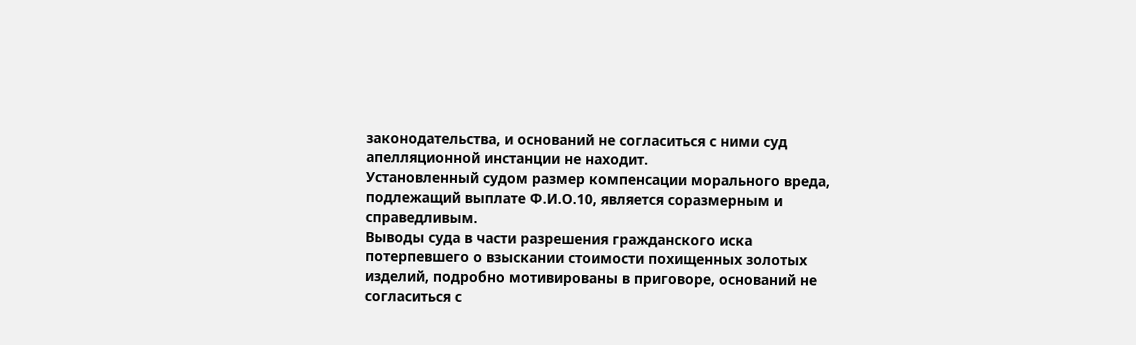законодательства, и оснований не согласиться с ними суд апелляционной инстанции не находит.
Установленный судом размер компенсации морального вреда, подлежащий выплате Ф.И.О.10, является соразмерным и справедливым.
Выводы суда в части разрешения гражданского иска потерпевшего о взыскании стоимости похищенных золотых изделий, подробно мотивированы в приговоре, оснований не согласиться с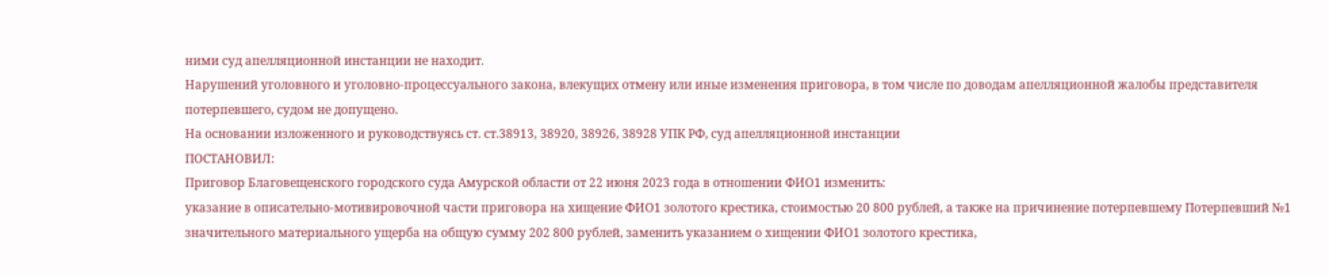ними суд апелляционной инстанции не находит.
Нарушений уголовного и уголовно-процессуального закона, влекущих отмену или иные изменения приговора, в том числе по доводам апелляционной жалобы представителя потерпевшего, судом не допущено.
На основании изложенного и руководствуясь ст. ст.38913, 38920, 38926, 38928 УПК РФ, суд апелляционной инстанции
ПОСТАНОВИЛ:
Приговор Благовещенского городского суда Амурской области от 22 июня 2023 года в отношении ФИО1 изменить:
указание в описательно-мотивировочной части приговора на хищение ФИО1 золотого крестика, стоимостью 20 800 рублей, а также на причинение потерпевшему Потерпевший №1 значительного материального ущерба на общую сумму 202 800 рублей, заменить указанием о хищении ФИО1 золотого крестика,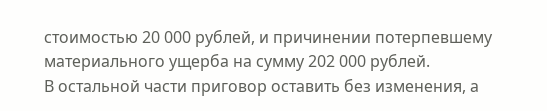стоимостью 20 000 рублей, и причинении потерпевшему материального ущерба на сумму 202 000 рублей.
В остальной части приговор оставить без изменения, а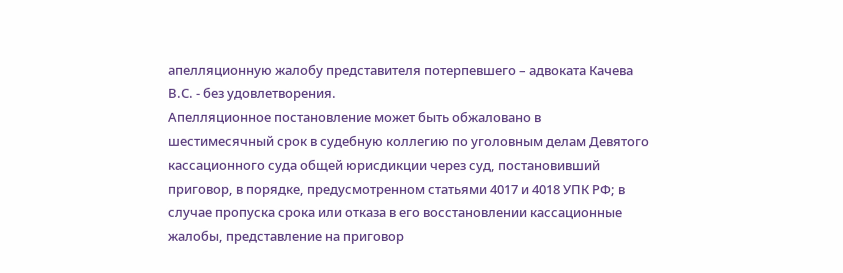апелляционную жалобу представителя потерпевшего – адвоката Качева В.С. - без удовлетворения.
Апелляционное постановление может быть обжаловано в шестимесячный срок в судебную коллегию по уголовным делам Девятого кассационного суда общей юрисдикции через суд, постановивший приговор, в порядке, предусмотренном статьями 4017 и 4018 УПК РФ; в случае пропуска срока или отказа в его восстановлении кассационные жалобы, представление на приговор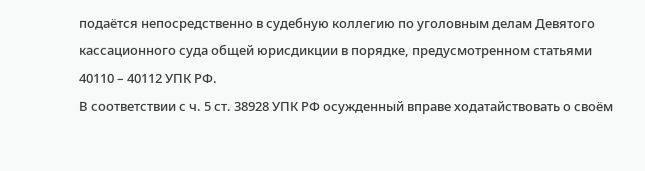подаётся непосредственно в судебную коллегию по уголовным делам Девятого кассационного суда общей юрисдикции в порядке, предусмотренном статьями 40110 – 40112 УПК РФ.
В соответствии с ч. 5 ст. 38928 УПК РФ осужденный вправе ходатайствовать о своём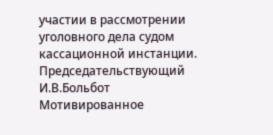участии в рассмотрении уголовного дела судом кассационной инстанции.
Председательствующий И.В.Больбот
Мотивированное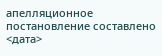апелляционное постановление составлено <дата>